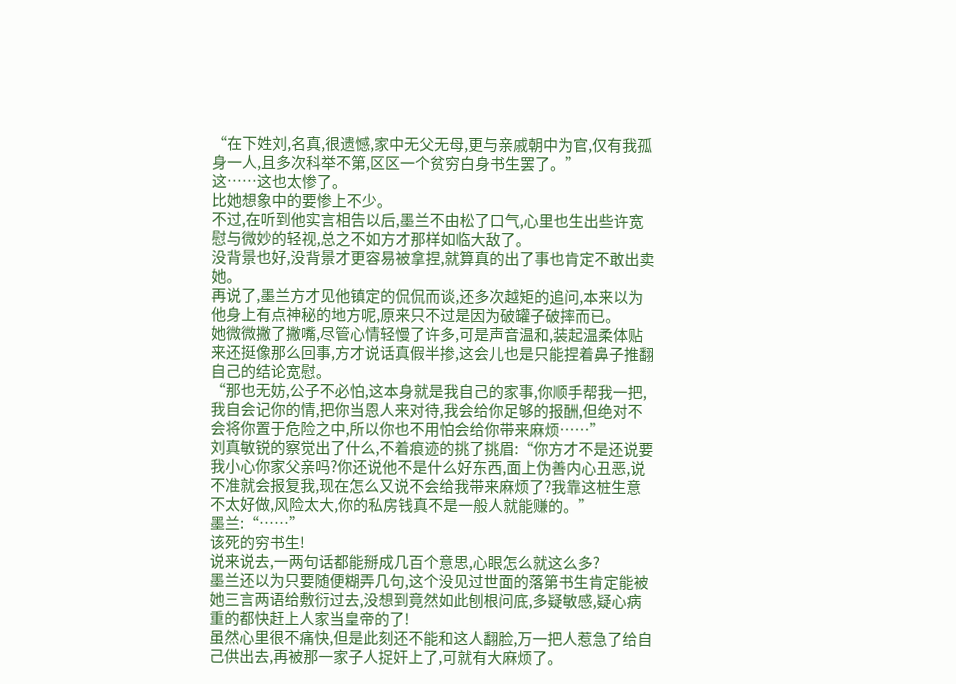“在下姓刘,名真,很遗憾,家中无父无母,更与亲戚朝中为官,仅有我孤身一人,且多次科举不第,区区一个贫穷白身书生罢了。”
这……这也太惨了。
比她想象中的要惨上不少。
不过,在听到他实言相告以后,墨兰不由松了口气,心里也生出些许宽慰与微妙的轻视,总之不如方才那样如临大敌了。
没背景也好,没背景才更容易被拿捏,就算真的出了事也肯定不敢出卖她。
再说了,墨兰方才见他镇定的侃侃而谈,还多次越矩的追问,本来以为他身上有点神秘的地方呢,原来只不过是因为破罐子破摔而已。
她微微撇了撇嘴,尽管心情轻慢了许多,可是声音温和,装起温柔体贴来还挺像那么回事,方才说话真假半掺,这会儿也是只能捏着鼻子推翻自己的结论宽慰。
“那也无妨,公子不必怕,这本身就是我自己的家事,你顺手帮我一把,我自会记你的情,把你当恩人来对待,我会给你足够的报酬,但绝对不会将你置于危险之中,所以你也不用怕会给你带来麻烦……”
刘真敏锐的察觉出了什么,不着痕迹的挑了挑眉:“你方才不是还说要我小心你家父亲吗?你还说他不是什么好东西,面上伪善内心丑恶,说不准就会报复我,现在怎么又说不会给我带来麻烦了?我靠这桩生意不太好做,风险太大,你的私房钱真不是一般人就能赚的。”
墨兰:“……”
该死的穷书生!
说来说去,一两句话都能掰成几百个意思,心眼怎么就这么多?
墨兰还以为只要随便糊弄几句,这个没见过世面的落第书生肯定能被她三言两语给敷衍过去,没想到竟然如此刨根问底,多疑敏感,疑心病重的都快赶上人家当皇帝的了!
虽然心里很不痛快,但是此刻还不能和这人翻脸,万一把人惹急了给自己供出去,再被那一家子人捉奸上了,可就有大麻烦了。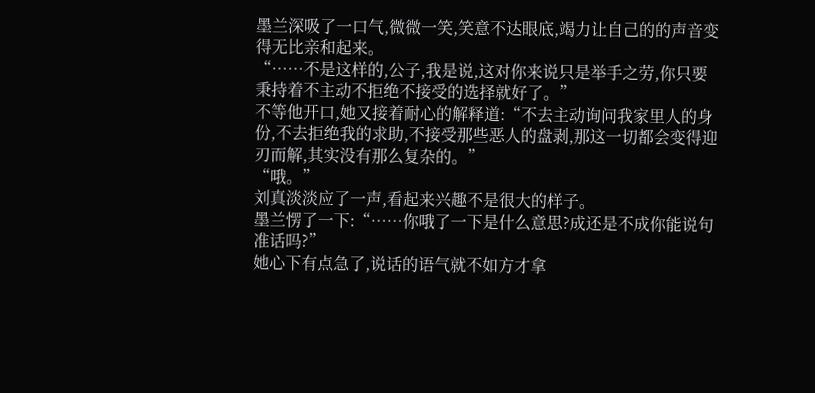墨兰深吸了一口气,微微一笑,笑意不达眼底,竭力让自己的的声音变得无比亲和起来。
“……不是这样的,公子,我是说,这对你来说只是举手之劳,你只要秉持着不主动不拒绝不接受的选择就好了。”
不等他开口,她又接着耐心的解释道:“不去主动询问我家里人的身份,不去拒绝我的求助,不接受那些恶人的盘剥,那这一切都会变得迎刃而解,其实没有那么复杂的。”
“哦。”
刘真淡淡应了一声,看起来兴趣不是很大的样子。
墨兰愣了一下:“……你哦了一下是什么意思?成还是不成你能说句准话吗?”
她心下有点急了,说话的语气就不如方才拿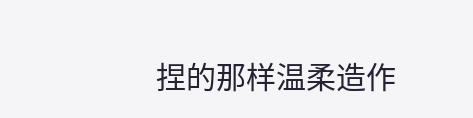捏的那样温柔造作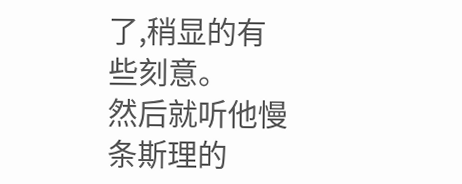了,稍显的有些刻意。
然后就听他慢条斯理的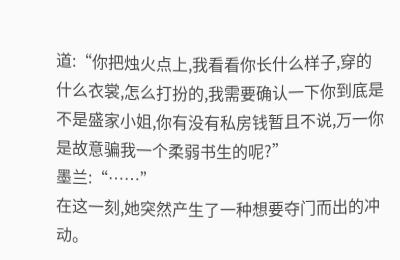道:“你把烛火点上,我看看你长什么样子,穿的什么衣裳,怎么打扮的,我需要确认一下你到底是不是盛家小姐,你有没有私房钱暂且不说,万一你是故意骗我一个柔弱书生的呢?”
墨兰:“……”
在这一刻,她突然产生了一种想要夺门而出的冲动。